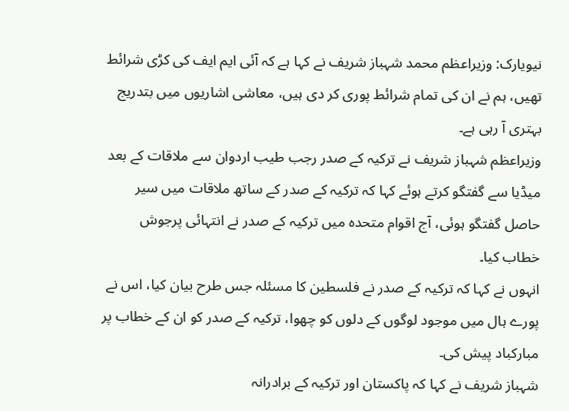نیویارک: وزیراعظم محمد شہباز شریف نے کہا ہے کہ آئی ایم ایف کی کڑی شرائط تھیں، ہم نے ان کی تمام شرائط پوری کر دی ہیں، معاشی اشاریوں میں بتدریج بہتری آ رہی ہے۔
وزیراعظم شہباز شریف نے ترکیہ کے صدر رجب طیب اردوان سے ملاقات کے بعد میڈیا سے گفتگو کرتے ہوئے کہا کہ ترکیہ کے صدر کے ساتھ ملاقات میں سیر حاصل گفتگو ہوئی، آج اقوام متحدہ میں ترکیہ کے صدر نے انتہائی پرجوش خطاب کیا۔
انہوں نے کہا کہ ترکیہ کے صدر نے فلسطین کا مسئلہ جس طرح بیان کیا، اس نے پورے ہال میں موجود لوگوں کے دلوں کو چھوا، ترکیہ کے صدر کو ان کے خطاب پر مبارکباد پیش کی۔
شہباز شریف نے کہا کہ پاکستان اور ترکیہ کے برادرانہ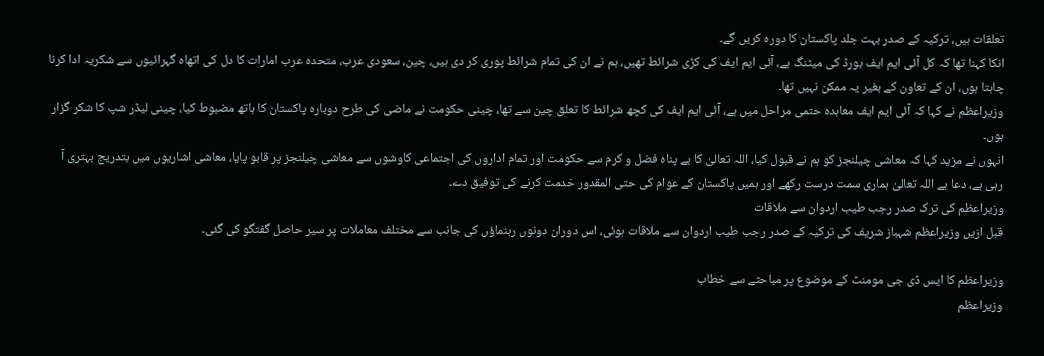تعلقات ہیں، ترکیہ کے صدر بہت جلد پاکستان کا دورہ کریں گے۔
انکا کہنا تھا کہ کل آئی ایم ایف بورڈ کی میٹنگ ہے، آئی ایم ایف کی کڑی شرائط تھیں، ہم نے ان کی تمام شرائط پوری کر دی ہیں، چین، سعودی عرب، متحدہ عرب امارات کا دل کی اتھاہ گہرائیوں سے شکریہ ادا کرنا چاہتا ہوں، ان کے تعاون کے بغیر یہ ممکن نہیں تھا۔
وزیراعظم نے کہا کہ آئی ایم ایف معاہدہ حتمی مراحل میں ہے، آئی ایم ایف کی کچھ شرائط کا تعلق چین سے تھا، چینی حکومت نے ماضی کی طرح دوبارہ پاکستان کا ہاتھ مضبوط کیا، چینی لیڈر شپ کا شکر گزار ہوں۔
انہوں نے مزید کہا کہ معاشی چیلنجز کو ہم نے قبول کیا، اللہ تعالیٰ کا بے پناہ فضل و کرم سے حکومت اور تمام اداروں کی اجتماعی کاوشوں سے معاشی چیلنجز پر قابو پایا، معاشی اشاریوں میں بتدریج بہتری آ رہی ہے، دعا ہے اللہ تعالیٰ ہماری سمت درست رکھے اور ہمیں پاکستان کے عوام کی حتی المقدور خدمت کرنے کی توفیق دے۔
وزیراعظم کی ترک صدر رجب طیب اردوان سے ملاقات
قبل ازیں وزیراعظم شہباز شریف کی ترکیہ کے صدر رجب طیب اردوان سے ملاقات ہوئی، اس دوران دونوں رہنماؤں کی جانب سے مختلف معاملات پر سیر حاصل گفتگو کی گئی۔

وزیراعظم کا ایس ڈی جی مومنٹ کے موضوع پر مباحثے سے خطاب
وزیراعظم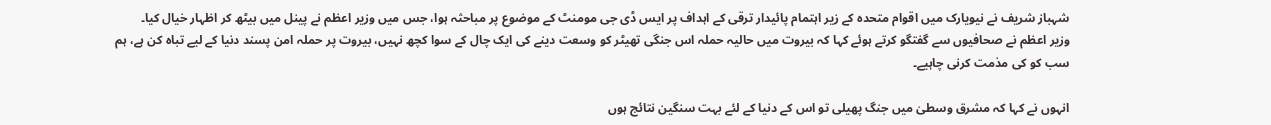شہباز شریف نے نیویارک میں اقوام متحدہ کے زیر اہتمام پائیدار ترقی کے اہداف پر ایس ڈی جی مومنٹ کے موضوع پر مباحثہ ہوا، جس میں وزیر اعظم نے پینل میں بیٹھ کر اظہار خیال کیا۔
وزیر اعظم نے صحافیوں سے گفتگو کرتے ہوئے کہا کہ بیروت میں حالیہ حملہ اس جنگی تھیٹر کو وسعت دینے کی ایک چال کے سوا کچھ نہیں، بیروت پر حملہ امن پسند دنیا کے لیے تباہ کن ہے، ہم سب کو کی مذمت کرنی چاہیے۔

انہوں نے کہا کہ مشرق وسطیٰ میں جنگ پھیلی تو اس کے دنیا کے لئے بہت سنگین نتائج ہوں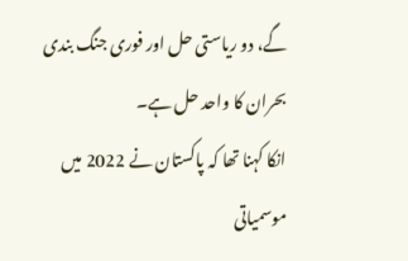گے، دو ریاستی حل اور فوری جنگ بندی بحران کا واحد حل ہے۔
انکا کہنا تھا کہ پاکستان نے 2022 میں موسمیاتی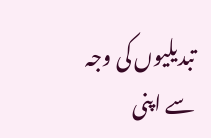تبدیلیوں کی وجہ سے اپنی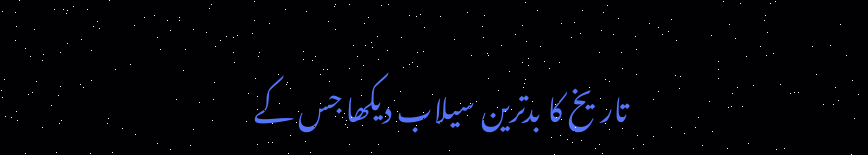تاریخ کا بدترین سیلاب دیکھا جس کے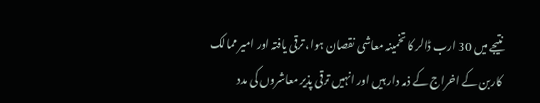نتیجے میں 30 ارب ڈالر کا تخمینہ معاشی نقصان ہوا، ترقی یافتہ اور امیر ممالک کاربن کے اخراج کے ذمہ دار ہیں اور انہیں ترقی پذیر معاشروں کی مدد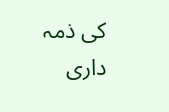کی ذمہ داری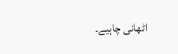اٹھانی چاہیے۔